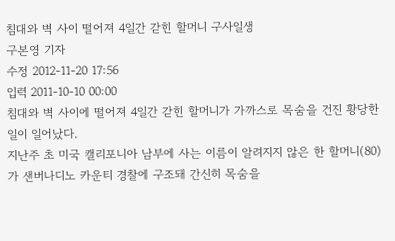침대와 벽 사이 떨어져 4일간 갇힌 할머니 구사일생
구본영 기자
수정 2012-11-20 17:56
입력 2011-10-10 00:00
침대와 벽 사이에 떨어져 4일간 갇힌 할머니가 가까스로 목숨을 건진 황당한 일이 일어났다.
지난주 초 미국 캘리포니아 남부에 사는 이름이 알려지지 않은 한 할머니(80)가 샌버나디노 카운티 경찰에 구조돼 간신히 목숨을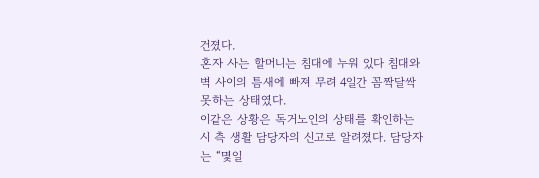건졌다.
혼자 사는 할머니는 침대에 누워 있다 침대와 벽 사이의 틈새에 빠져 무려 4일간 꼼짝달싹 못하는 상태였다.
이같은 상황은 독거노인의 상태를 확인하는 시 측 생활 담당자의 신고로 알려졌다. 담당자는 “몇일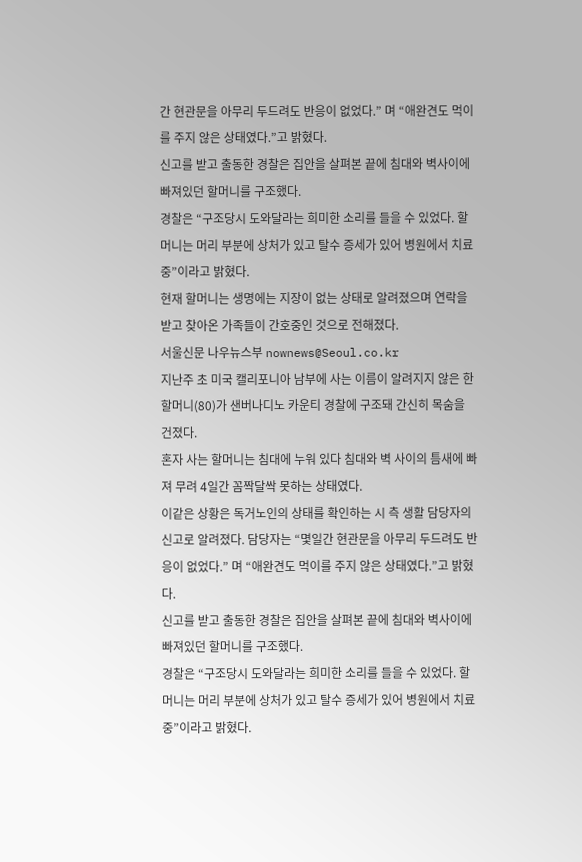간 현관문을 아무리 두드려도 반응이 없었다.” 며 “애완견도 먹이를 주지 않은 상태였다.”고 밝혔다.
신고를 받고 출동한 경찰은 집안을 살펴본 끝에 침대와 벽사이에 빠져있던 할머니를 구조했다.
경찰은 “구조당시 도와달라는 희미한 소리를 들을 수 있었다. 할머니는 머리 부분에 상처가 있고 탈수 증세가 있어 병원에서 치료중”이라고 밝혔다.
현재 할머니는 생명에는 지장이 없는 상태로 알려졌으며 연락을 받고 찾아온 가족들이 간호중인 것으로 전해졌다.
서울신문 나우뉴스부 nownews@Seoul.co.kr
지난주 초 미국 캘리포니아 남부에 사는 이름이 알려지지 않은 한 할머니(80)가 샌버나디노 카운티 경찰에 구조돼 간신히 목숨을 건졌다.
혼자 사는 할머니는 침대에 누워 있다 침대와 벽 사이의 틈새에 빠져 무려 4일간 꼼짝달싹 못하는 상태였다.
이같은 상황은 독거노인의 상태를 확인하는 시 측 생활 담당자의 신고로 알려졌다. 담당자는 “몇일간 현관문을 아무리 두드려도 반응이 없었다.” 며 “애완견도 먹이를 주지 않은 상태였다.”고 밝혔다.
신고를 받고 출동한 경찰은 집안을 살펴본 끝에 침대와 벽사이에 빠져있던 할머니를 구조했다.
경찰은 “구조당시 도와달라는 희미한 소리를 들을 수 있었다. 할머니는 머리 부분에 상처가 있고 탈수 증세가 있어 병원에서 치료중”이라고 밝혔다.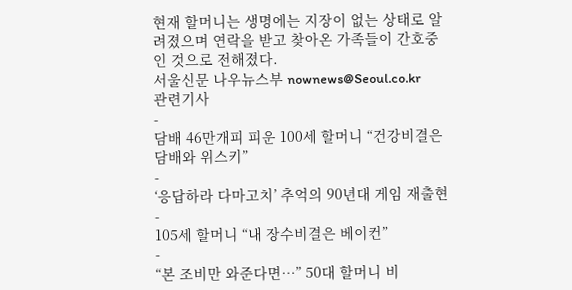현재 할머니는 생명에는 지장이 없는 상태로 알려졌으며 연락을 받고 찾아온 가족들이 간호중인 것으로 전해졌다.
서울신문 나우뉴스부 nownews@Seoul.co.kr
관련기사
-
담배 46만개피 피운 100세 할머니 “건강비결은 담배와 위스키”
-
‘응답하라 다마고치’ 추억의 90년대 게임 재출현
-
105세 할머니 “내 장수비결은 베이컨”
-
“본 조비만 와준다면…” 50대 할머니 비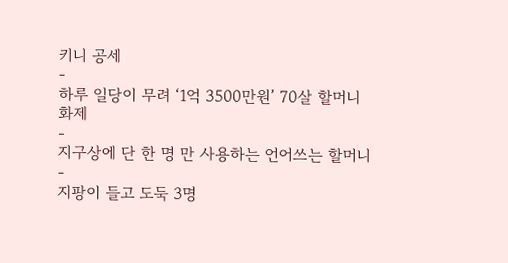키니 공세
-
하루 일당이 무려 ‘1억 3500만원’ 70살 할머니 화제
-
지구상에 단 한 명 만 사용하는 언어쓰는 할머니
-
지팡이 들고 도둑 3명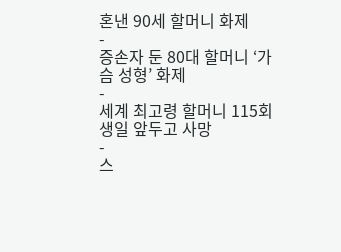혼낸 90세 할머니 화제
-
증손자 둔 80대 할머니 ‘가슴 성형’ 화제
-
세계 최고령 할머니 115회 생일 앞두고 사망
-
스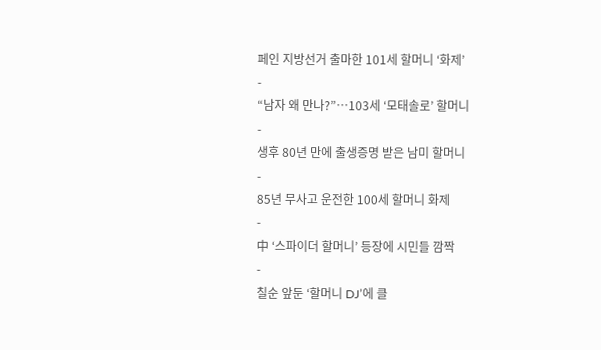페인 지방선거 출마한 101세 할머니 ‘화제’
-
“남자 왜 만나?”…103세 ‘모태솔로’ 할머니
-
생후 80년 만에 출생증명 받은 남미 할머니
-
85년 무사고 운전한 100세 할머니 화제
-
中 ‘스파이더 할머니’ 등장에 시민들 깜짝
-
칠순 앞둔 ‘할머니 DJ’에 클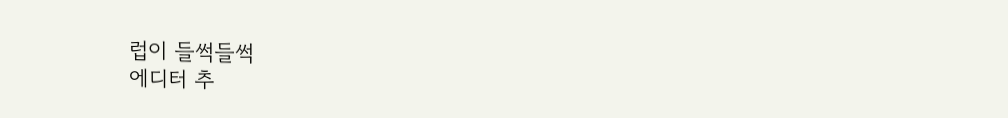럽이 들썩들썩
에디터 추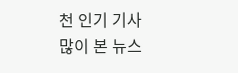천 인기 기사
많이 본 뉴스